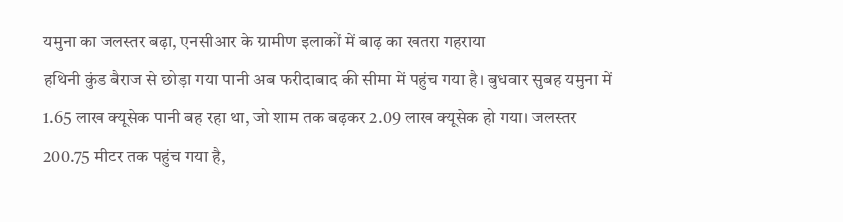यमुना का जलस्तर बढ़ा, एनसीआर के ग्रामीण इलाकों में बाढ़ का खतरा गहराया
हथिनी कुंड बैराज से छोड़ा गया पानी अब फरीदाबाद की सीमा में पहुंच गया है। बुधवार सुबह यमुना में 1.65 लाख क्यूसेक पानी बह रहा था, जो शाम तक बढ़कर 2.09 लाख क्यूसेक हो गया। जलस्तर 200.75 मीटर तक पहुंच गया है,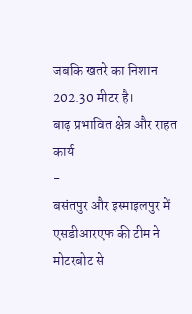जबकि खतरे का निशान 202.30 मीटर है।
बाढ़ प्रभावित क्षेत्र और राहत कार्य
-
बसंतपुर और इस्माइलपुर में एसडीआरएफ की टीम ने मोटरबोट से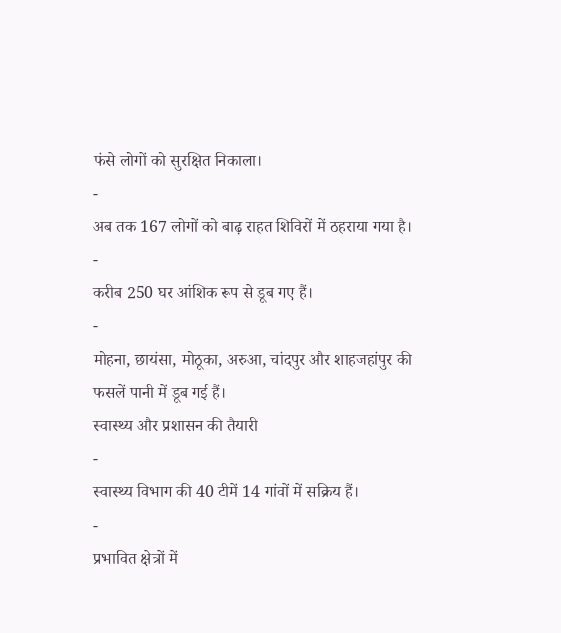फंसे लोगों को सुरक्षित निकाला।
-
अब तक 167 लोगों को बाढ़ राहत शिविरों में ठहराया गया है।
-
करीब 250 घर आंशिक रूप से डूब गए हैं।
-
मोहना, छायंसा, मोठूका, अरुआ, चांदपुर और शाहजहांपुर की फसलें पानी में डूब गई हैं।
स्वास्थ्य और प्रशासन की तैयारी
-
स्वास्थ्य विभाग की 40 टीमें 14 गांवों में सक्रिय हैं।
-
प्रभावित क्षेत्रों में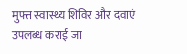मुफ्त स्वास्थ्य शिविर और दवाएं उपलब्ध कराई जा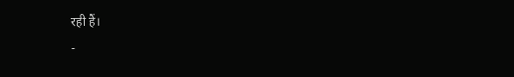रही हैं।
-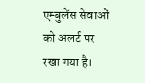एम्बुलेंस सेवाओं को अलर्ट पर रखा गया है।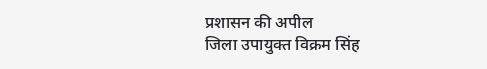प्रशासन की अपील
जिला उपायुक्त विक्रम सिंह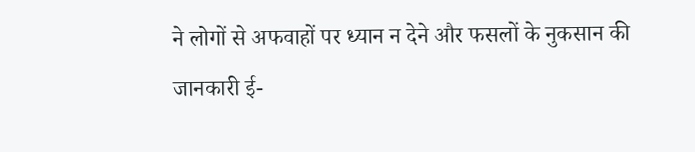ने लोगों से अफवाहों पर ध्यान न देने और फसलों के नुकसान की जानकारी ई-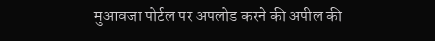मुआवजा पोर्टल पर अपलोड करने की अपील की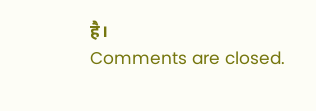है।
Comments are closed.